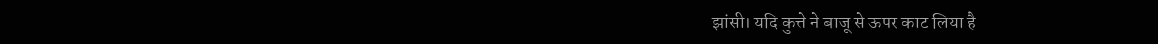झांसी। यदि कुत्ते ने बाजू से ऊपर काट लिया है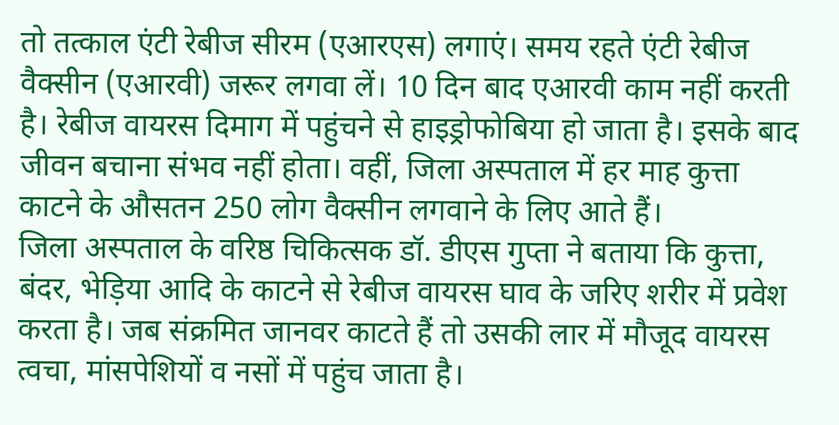तो तत्काल एंटी रेबीज सीरम (एआरएस) लगाएं। समय रहते एंटी रेबीज वैक्सीन (एआरवी) जरूर लगवा लें। 10 दिन बाद एआरवी काम नहीं करती है। रेबीज वायरस दिमाग में पहुंचने से हाइड्रोफोबिया हो जाता है। इसके बाद जीवन बचाना संभव नहीं होता। वहीं, जिला अस्पताल में हर माह कुत्ता काटने के औसतन 250 लोग वैक्सीन लगवाने के लिए आते हैं।
जिला अस्पताल के वरिष्ठ चिकित्सक डॉ. डीएस गुप्ता ने बताया कि कुत्ता, बंदर, भेड़िया आदि के काटने से रेबीज वायरस घाव के जरिए शरीर में प्रवेश करता है। जब संक्रमित जानवर काटते हैं तो उसकी लार में मौजूद वायरस त्वचा, मांसपेशियों व नसों में पहुंच जाता है।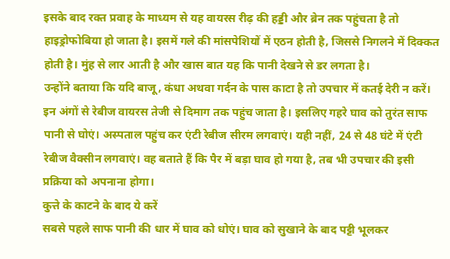इसके बाद रक्त प्रवाह के माध्यम से यह वायरस रीढ़ की हड्डी और ब्रेन तक पहुंचता है तो हाइड्रोफोबिया हो जाता है। इसमें गले की मांसपेशियों में एठन होती है, जिससे निगलने में दिक्कत होती है। मुंह से लार आती है और खास बात यह कि पानी देखने से डर लगता है।
उन्होंने बताया कि यदि बाजू, कंधा अथवा गर्दन के पास काटा है तो उपचार में कतई देरी न करें। इन अंगों से रेबीज वायरस तेजी से दिमाग तक पहुंच जाता है। इसलिए गहरे घाव को तुरंत साफ पानी से घोएं। अस्पताल पहुंच कर एंटी रेबीज सीरम लगवाएं। यही नहीं, 24 से 48 घंटे में एंटी रेबीज वैक्सीन लगवाएं। वह बताते हैं कि पैर में बड़ा घाव हो गया है, तब भी उपचार की इसी प्रक्रिया को अपनाना होगा।
कुत्ते के काटने के बाद ये करें
सबसे पहले साफ पानी की धार में घाव को धोएं। घाव को सुखाने के बाद पट्टी भूलकर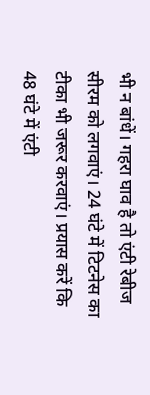भी न बांधें। गहरा घाव है तो एंटी रेबीज सीरम को लगवाएं। 24 घंटे में टिटनेस का टीका भी जरूर करवाएं। प्रयास करें कि 48 घंटे में एंटी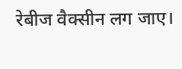रेबीज वैक्सीन लग जाए।